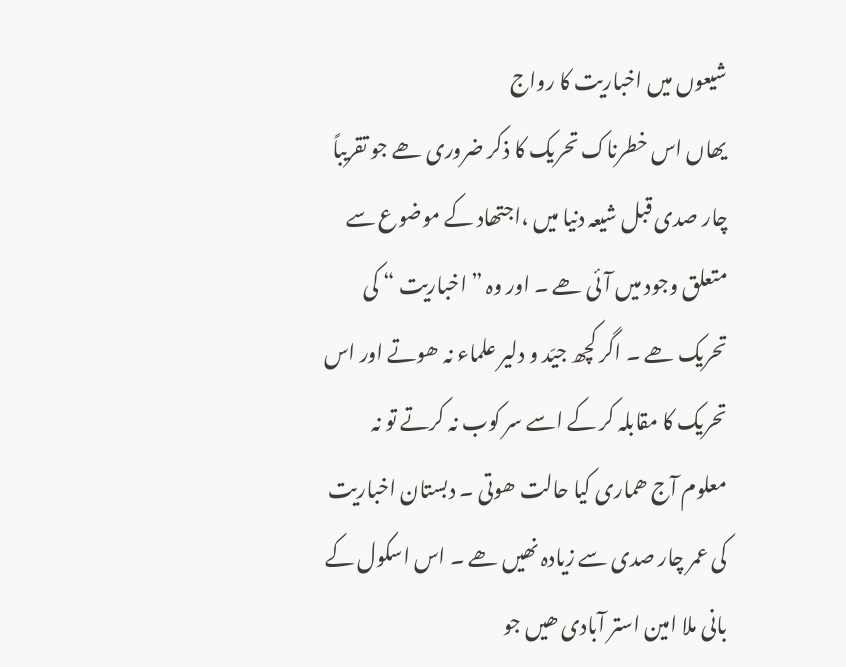شیعوں میں اخباریت کا رواج
یھاں اس خطرناک تحریک کا ذکر ضروری ھے جو تقریباً چار صدی قبل شیعہ دنیا میں ،اجتھاد کے موضوع سے متعلق وجود میں آئی ھے ۔ اور وہ ” اخباریت “ کی تحریک ھے ۔ اگر کچھ جیّد و دلیر علماء نہ ھوتے اور اس تحریک کا مقابلہ کر کے اسے سر کوب نہ کرتے تو نہ معلوم آج ھماری کیا حالت ھوتی ۔ دبستان اخباریت کی عمر چار صدی سے زیادہ نھیں ھے ۔ اس اسکول کے بانی ملا امین استر آبادی ھیں جو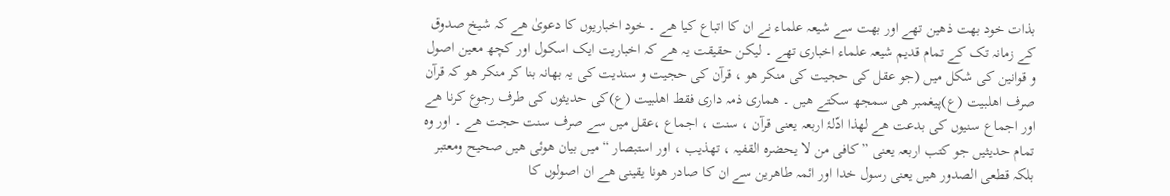بذات خود بھت ذھین تھے اور بھت سے شیعہ علماء نے ان کا اتباع کیا ھے ۔ خود اخباریوں کا دعویٰ ھے کہ شیخ صدوق کے زمانہ تک کے تمام قدیم شیعہ علماء اخباری تھے ۔ لیکن حقیقت یہ ھے کہ اخباریت ایک اسکول اور کچھ معین اصول و قوانین کی شکل میں (جو عقل کی حجیت کی منکر ھو ، قرآن کی حجیت و سندیت کی یہ بھانہ بنا کر منکر ھو کہ قرآن صرف اھلبیت (ع)پیغمبر ھی سمجھ سکتے ھیں ۔ ھماری ذمہ داری فقط اھلبیت (ع)کی حدیثوں کی طرف رجوع کرنا ھے اور اجماع سنیوں کی بدعت ھے لھذا ادّلۂ اربعہ یعنی قرآن ، سنت ، اجماع ،عقل میں سے صرف سنت حجت ھے ۔ اور وہ تمام حدیثیں جو کتب اربعہ یعنی ”کافی من لا یحضرہ القفیہ ، تھذیب ، اور استبصار “میں بیان ھوئی ھیں صحیح ومعتبر بلکہ قطعی الصدور ھیں یعنی رسول خدا اور ائمہ طاھرین سے ان کا صادر ھونا یقینی ھے ان اصولوں کا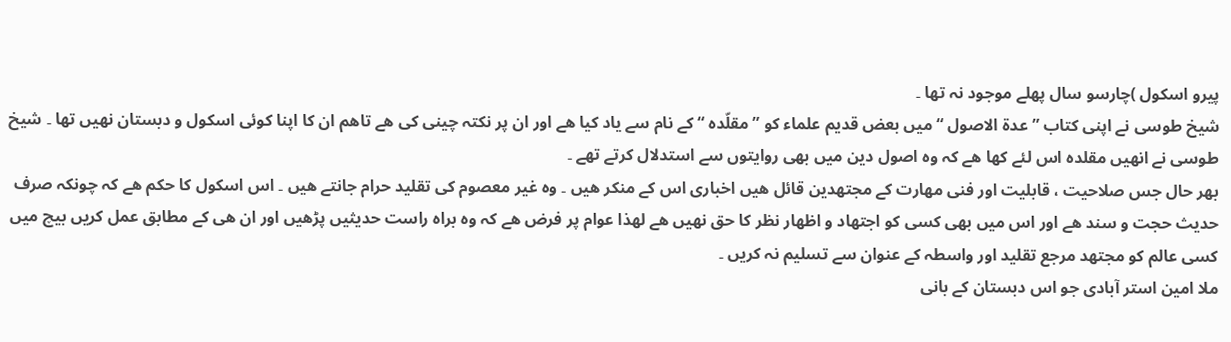پیرو اسکول )چارسو سال پھلے موجود نہ تھا ۔
شیخ طوسی نے اپنی کتاب ” عدة الاصول “ میں بعض قدیم علماء کو ” مقلّدہ “ کے نام سے یاد کیا ھے اور ان پر نکتہ چینی کی ھے تاھم ان کا اپنا کوئی اسکول و دبستان نھیں تھا ۔ شیخ طوسی نے انھیں مقلدہ اس لئے کھا ھے کہ وہ اصول دین میں بھی روایتوں سے استدلال کرتے تھے ۔
بھر حال جس صلاحیت ، قابلیت اور فنی مھارت کے مجتھدین قائل ھیں اخباری اس کے منکر ھیں ۔ وہ غیر معصوم کی تقلید حرام جانتے ھیں ۔ اس اسکول کا حکم ھے کہ چونکہ صرف حدیث حجت و سند ھے اور اس میں بھی کسی کو اجتھاد و اظھار نظر کا حق نھیں ھے لھذا عوام پر فرض ھے کہ وہ براہ راست حدیثیں پڑھیں اور ان ھی کے مطابق عمل کریں بیچ میں کسی عالم کو مجتھد مرجع تقلید اور واسطہ کے عنوان سے تسلیم نہ کریں ۔
ملا امین استر آبادی جو اس دبستان کے بانی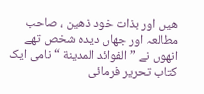ھیں اور بذات خود ذھین ، صاحب مطالعہ اور جھاں دیدہ شخص تھے انھوں نے ” الفوائد المدینة “ نامی ایک کتاب تحریر فرمائی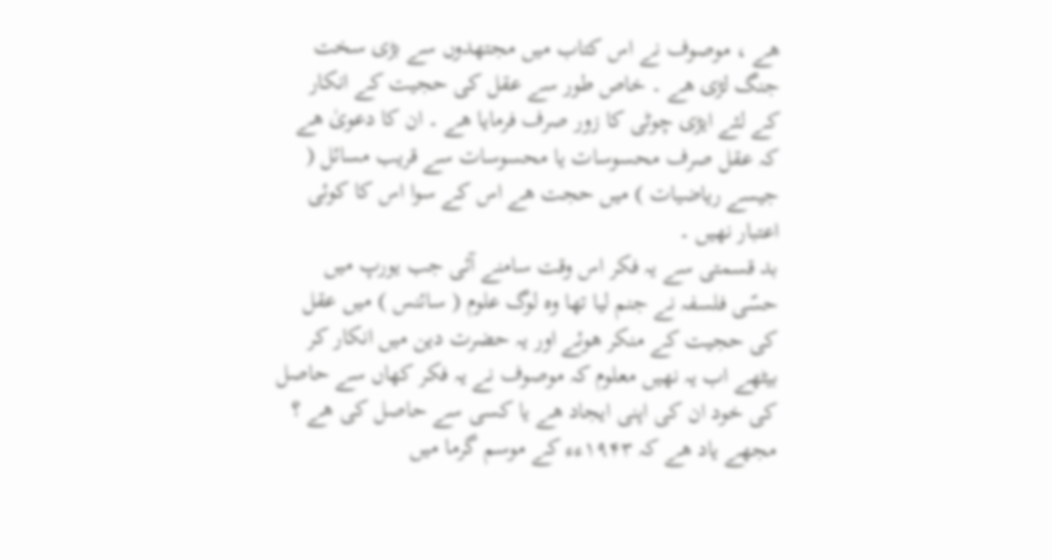ھے ، موصوف نے اس کتاب میں مجتھدوں سے بڑی سخت جنگ لڑی ھے ۔ خاص طور سے عقل کی حجیت کے انکار کے لئے ایڑی چوٹی کا زور صرف فرمایا ھے ۔ ان کا دعویٰ ھے کہ عقل صرف محسوسات یا محسوسات سے قریب مسائل ( جیسے ریاضیات ) میں حجت ھے اس کے سوا اس کا کوئی اعتبار نھیں ۔
بد قسمتی سے یہ فکر اس وقت سامنے آئی جب یورپ میں حسّی فلسفہ نے جنم لیا تھا وہ لوگ علوم ( سائنس ) میں عقل کی حجیت کے منکر ھوئے اور یہ حضرت دین میں انکار کر بیٹھے اب یہ نھیں معلوم کہ موصوف نے یہ فکر کھاں سے حاصل کی خود ان کی اپنی ایجاد ھے یا کسی سے حاصل کی ھے ؟
مجھے یاد ھے کہ ۱۹۴۳ءء کے موسم گرما میں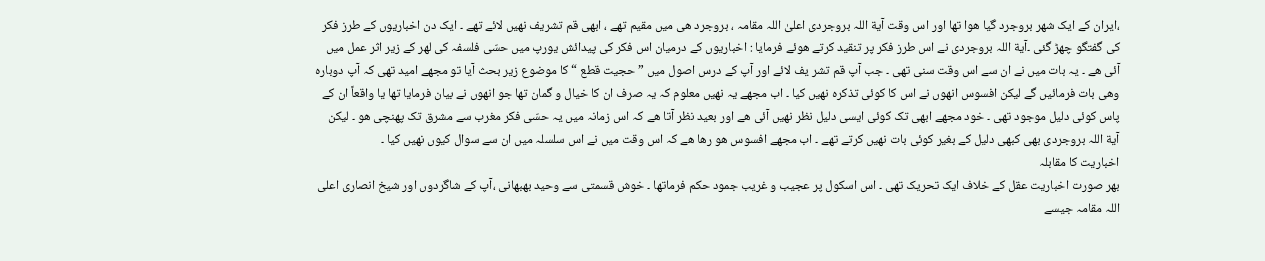،ایران کے ایک شھر بروجرد گیا ھوا تھا اور اس وقت آیة اللہ بروجردی اعلیٰ اللہ مقامہ ، بروجرد ھی میں مقیم تھے ، ابھی قم تشریف نھیں لائے تھے ۔ ایک دن اخباریوں کے طرز فکر کی گفتگو چھڑ گئی ۔آیة اللہ بروجردی نے اس طرز فکر پر تنقید کرتے ھوئے فرمایا : اخباریوں کے درمیان اس فکر کی پیدائش یورپ میں حسّی فلسفہ کی لھر کے زیر اثر عمل میں آئی ھے ۔ یہ بات میں نے ان سے اس وقت سنی تھی ۔ جب آپ قم تشر یف لائے اور آپ کے درس اصول میں ” حجیت قطع “ کا موضوع زیر بحث آیا تو مجھے امید تھی کہ آپ دوبارہ وھی بات فرمائیں گے لیکن افسوس انھوں نے اس کا کوئی تذکرہ نھیں کیا ۔ اب مجھے یہ نھیں معلوم کہ یہ صرف ان کا خیال و گمان تھا جو انھوں نے بیان فرمایا تھا یا واقعاً ان کے پاس کوئی دلیل موجود تھی ۔ خود مجھے ابھی تک کوئی ایسی دلیل نظر نھیں آئی ھے اور بعید نظر آتا ھے کہ اس زمانہ میں یہ حسّی فکر مغرب سے مشرق تک پھنچی ھو ۔ لیکن آیة اللہ بروجردی بھی کبھی دلیل کے بغیر کوئی بات نھیں کرتے تھے ۔ اب مجھے افسوس ھو رھا ھے کہ اس وقت میں نے اس سلسلہ میں ان سے سوال کیوں نھیں کیا ۔
اخباریت کا مقابلہ
بھر صورت اخباریت عقل کے خلاف ایک تحریک تھی ۔ اس اسکول پر عجیب و غریب جمود حکم فرماتھا ۔ خوش قسمتی سے وحید بھبھانی ،آپ کے شاگردوں اور شیخ انصاری اعلی اللہ مقامہ جیسے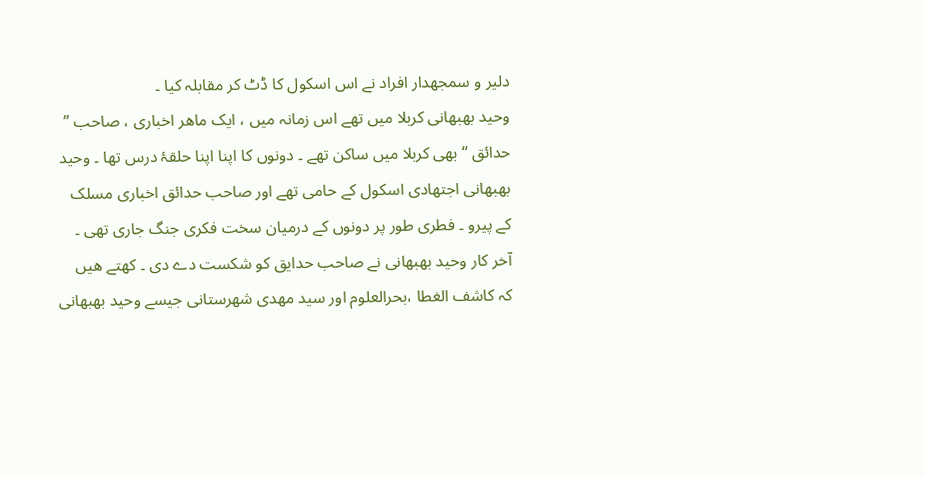دلیر و سمجھدار افراد نے اس اسکول کا ڈٹ کر مقابلہ کیا ۔
وحید بھبھانی کربلا میں تھے اس زمانہ میں ، ایک ماھر اخباری ، صاحب ” حدائق “ بھی کربلا میں ساکن تھے ۔ دونوں کا اپنا اپنا حلقۂ درس تھا ۔ وحید بھبھانی اجتھادی اسکول کے حامی تھے اور صاحب حدائق اخباری مسلک کے پیرو ۔ فطری طور پر دونوں کے درمیان سخت فکری جنگ جاری تھی ۔ آخر کار وحید بھبھانی نے صاحب حدایق کو شکست دے دی ۔ کھتے ھیں کہ کاشف الغطا ،بحرالعلوم اور سید مھدی شھرستانی جیسے وحید بھبھانی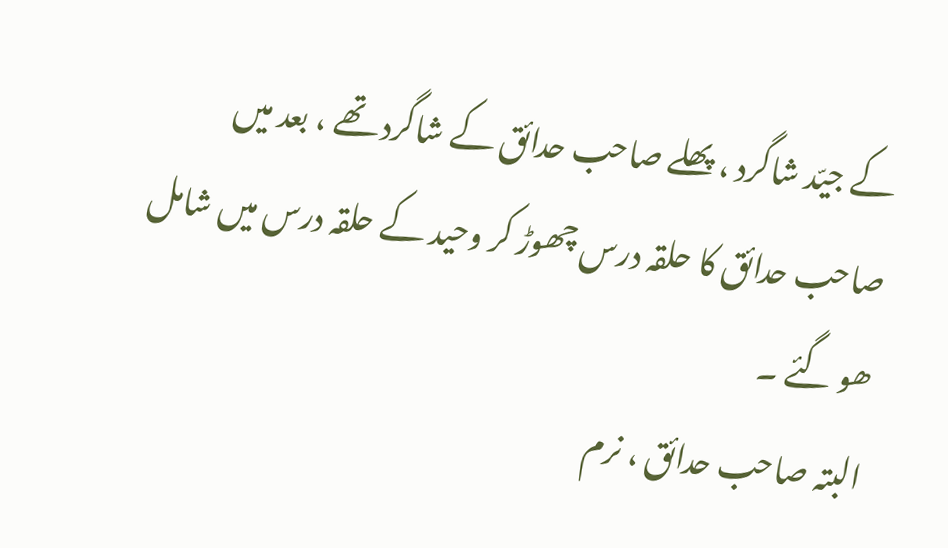کے جیّد شاگرد ، پھلے صاحب حدائق کے شاگرد تھے ، بعد میں صاحب حدائق کا حلقہ درس چھوڑ کر وحید کے حلقہ درس میں شامل ھو گئے ۔
البتہ صاحب حدائق ، نرم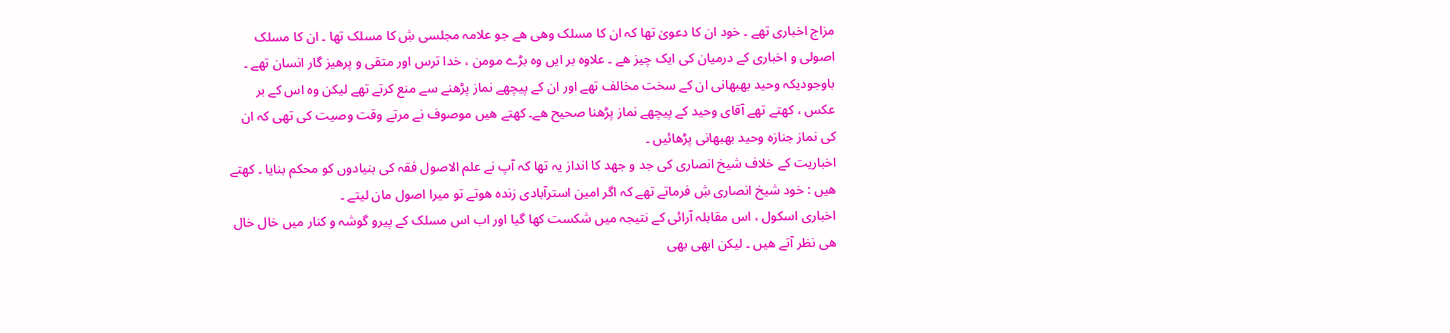مزاج اخباری تھے ۔ خود ان کا دعویٰ تھا کہ ان کا مسلک وھی ھے جو علامہ مجلسی ۺ کا مسلک تھا ۔ ان کا مسلک اصولی و اخباری کے درمیان کی ایک چیز ھے ۔ علاوہ بر ایں وہ بڑے مومن ، خدا ترس اور متقی و پرھیز گار انسان تھے ۔ باوجودیکہ وحید بھبھانی ان کے سخت مخالف تھے اور ان کے پیچھے نماز پڑھنے سے منع کرتے تھے لیکن وہ اس کے بر عکس ، کھتے تھے آقای وحید کے پیچھے نماز پڑھنا صحیح ھے۔ کھتے ھیں موصوف نے مرتے وقت وصیت کی تھی کہ ان کی نماز جنازہ وحید بھبھانی پڑھائیں ۔
اخباریت کے خلاف شیخ انصاری کی جد و جھد کا انداز یہ تھا کہ آپ نے علم الاصول فقہ کی بنیادوں کو محکم بنایا ۔ کھتے ھیں : خود شیخ انصاری ۺ فرماتے تھے کہ اگر امین استرآبادی زندہ ھوتے تو میرا اصول مان لیتے ۔
اخباری اسکول ، اس مقابلہ آرائی کے نتیجہ میں شکست کھا گیا اور اب اس مسلک کے پیرو گوشہ و کنار میں خال خال ھی نظر آتے ھیں ۔ لیکن ابھی بھی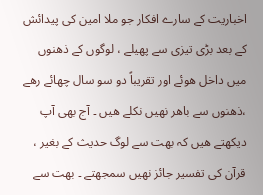اخباریت کے سارے افکار جو ملا امین کی پیدائش کے بعد بڑی تیزی سے پھیلے ، لوگوں کے ذھنوں میں داخل ھوئے اور تقریباً دو سو سال چھائے رھے ،ذھنوں سے باھر نھیں نکلے ھیں ۔ آج بھی آپ دیکھتے ھیں کہ بھت سے لوگ حدیث کے بغیر ، قرآن کی تفسیر جائز نھیں سمجھتے ۔ بھت سے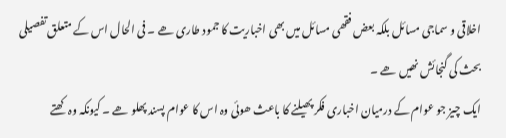اخلاقی و سماجی مسائل بلکہ بعض فقھی مسائل میں بھی اخباریت کا جمود طاری ھے ۔ فی الحال اس کے متعلق تفصیلی بحث کی گنجائش نھیں ھے ۔
ایک چیز جو عوام کے درمیان اخباری فکر پھیلنے کا باعث ھوئی وہ اس کا عوام پسند پھلو ھے ۔ کیونکہ وہ کھتے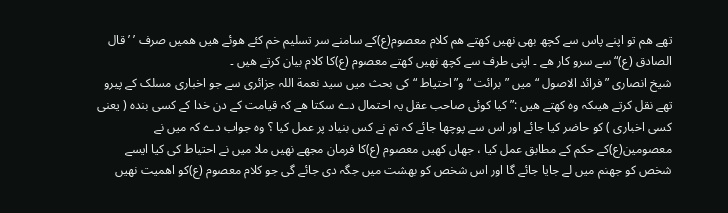تھے ھم تو اپنے پاس سے کچھ بھی نھیں کھتے ھم کلام معصوم(ع)کے سامنے سر تسلیم خم کئے ھوئے ھیں ھمیں صرف ’ ’ قال الصادق (ع)“ سے سرو کار ھے ۔ اپنی طرف سے کچھ نھیں کھتے معصوم (ع)کا کلام بیان کرتے ھیں ۔
شیخ انصاری ” فرائد الاصول “ میں ”برائت “ و”احتیاط “ کی بحث میں سید نعمة اللہ جزائری سے جو اخباری مسلک کے پیرو تھے نقل کرتے ھیںکہ وہ کھتے ھیں :” کیا کوئی صاحب عقل یہ احتمال دے سکتا ھے کہ قیامت کے دن خدا کے کسی بندہ ( یعنی کسی اخباری ) کو حاضر کیا جائے اور اس سے پوچھا جائے کہ تم نے کس بنیاد پر عمل کیا ؟ وہ جواب دے کہ میں نے معصومین(ع)کے حکم کے مطابق عمل کیا ، جھاں کھیں معصوم (ع)کا فرمان مجھے نھیں ملا میں نے احتیاط کی کیا ایسے شخص کو جھنم میں لے جایا جائے گا اور اس شخص کو بھشت میں جگہ دی جائے گی جو کلام معصوم (ع)کو اھمیت نھیں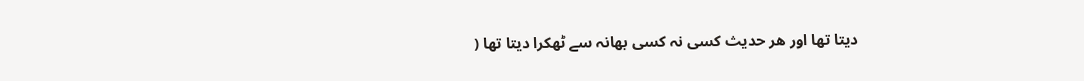دیتا تھا اور ھر حدیث کسی نہ کسی بھانہ سے ٹھکرا دیتا تھا (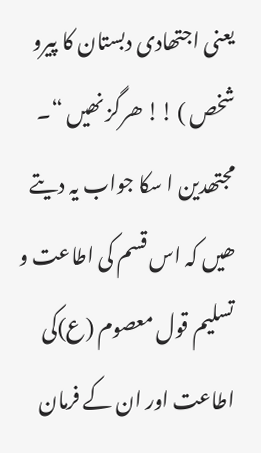یعنی اجتھادی دبستان کا پیرو شخص ) !! ھرگز نھیں “۔
مجتھدین ا سکا جواب یہ دیتے ھیں کہ اس قسم کی اطاعت و تسلیم قول معصوم (ع)کی اطاعت اور ان کے فرمان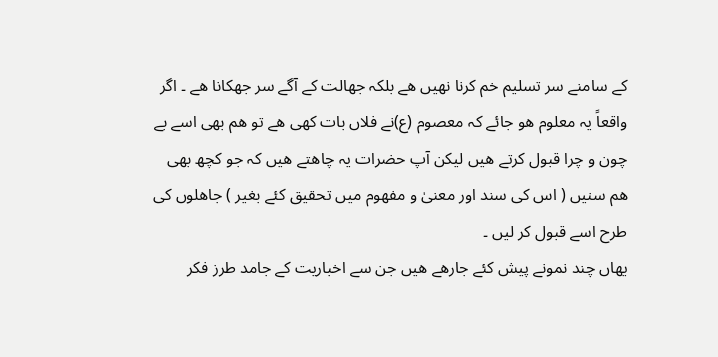کے سامنے سر تسلیم خم کرنا نھیں ھے بلکہ جھالت کے آگے سر جھکانا ھے ۔ اگر واقعاً یہ معلوم ھو جائے کہ معصوم (ع)نے فلاں بات کھی ھے تو ھم بھی اسے بے چون و چرا قبول کرتے ھیں لیکن آپ حضرات یہ چاھتے ھیں کہ جو کچھ بھی ھم سنیں ( اس کی سند اور معنیٰ و مفھوم میں تحقیق کئے بغیر ) جاھلوں کی طرح اسے قبول کر لیں ۔
یھاں چند نمونے پیش کئے جارھے ھیں جن سے اخباریت کے جامد طرز فکر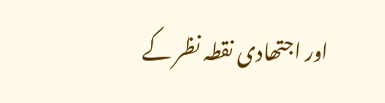اور اجتھادی نقطہ نظر کے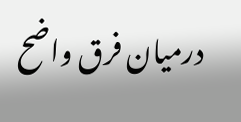درمیان فرق واضح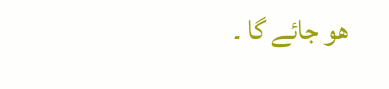ھو جائے گا ۔